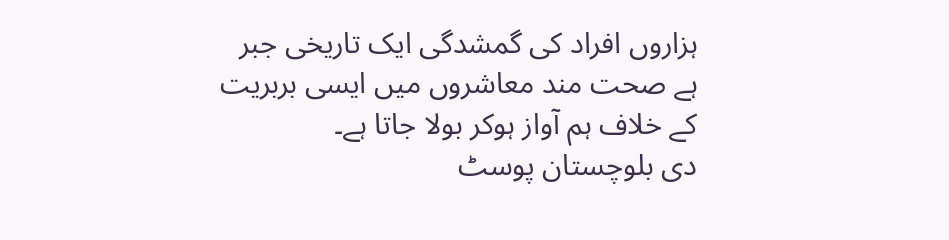ہزاروں افراد کی گمشدگی ایک تاریخی جبر ہے صحت مند معاشروں میں ایسی بربریت کے خلاف ہم آواز ہوکر بولا جاتا ہے۔
دی بلوچستان پوسٹ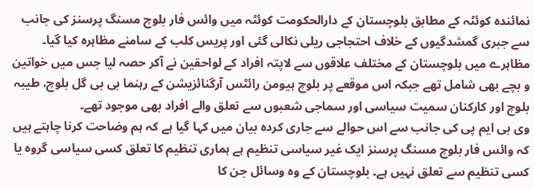نمائندہ کوئٹہ کے مطابق بلوچستان کے دارالحکومت کوئٹہ میں وائس فار بلوچ مسنگ پرسنز کی جانب سے جبری گمشدگیوں کے خلاف احتجاجی ریلی نکالی گئی اور پریس کلب کے سامنے مظاہرہ کیا گیا۔
مظاہرے میں بلوچستان کے مختلف علاقوں سے لاپتہ افراد کے لواحقین نے آکر حصہ لیا جس میں خواتین و بچے بھی شامل تھے جبکہ اس موقعے پر بلوچ ہیومن رائٹس آرگنائزیشن کے رہنما بی بی گل بلوچ، طیبہ بلوچ اور کارکنان سمیت سیاسی اور سماجی شعبوں سے تعلق والے افراد بھی موجود تھے۔
وی بی ایم پی کی جانب سے اس حوالے سے جاری کردہ بیان میں کہا گیا ہے کہ ہم وضاحت کرنا چاہتے ہیں کہ وائس فار بلوچ مسنگ پرسنز ایک غیر سیاسی تنظیم ہے ہماری تنظیم کا تعلق کسی سیاسی گروہ یا کسی تنظیم سے تعلق نہیں ہے۔ بلوچستان کے وہ وسائل جن کا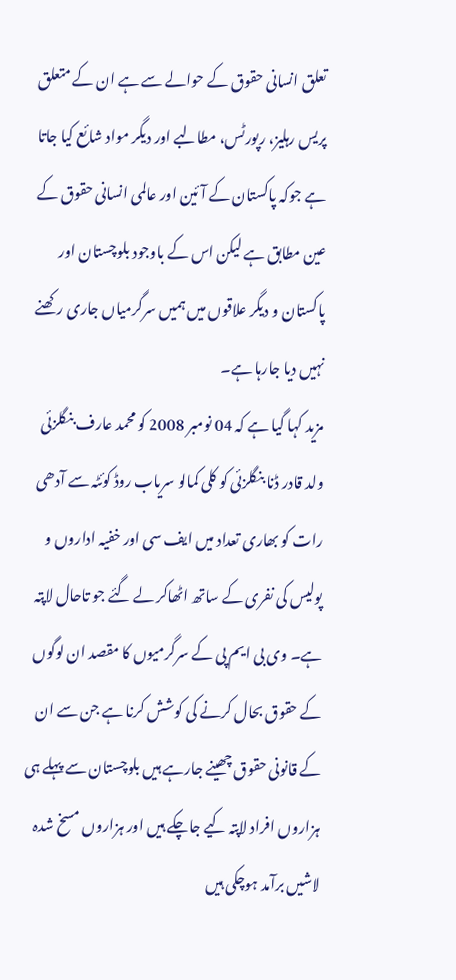تعلق انسانی حقوق کے حوالے سے ہے ان کے متعلق پریس رہلیز، رپورٹس، مطالبے اور دیگر مواد شائع کیا جاتا ہے جوکہ پاکستان کے آئین اور عالمی انسانی حقوق کے عین مطابق ہے لیکن اس کے باوجود بلوچستان اور پاکستان و دیگر علاقوں میں ہمیں سرگرمیاں جاری رکھنے نہیں دیا جارہا ہے۔
مزید کہا گیا ہے کہ 04 نومبر 2008 کو محمد عارف بنگلزئی ولد قادر ڈنا بنگلزئی کو کلی کمالو سریاب روڈ کوئٹہ سے آدھی رات کو بھاری تعداد میں ایف سی اور خفیہ اداروں و پولیس کی نفری کے ساتھ اٹھاکر لے گئے جو تاحال لاپتہ ہے۔ وی بی ایم پی کے سرگرمیوں کا مقصد ان لوگوں کے حقوق بحال کرنے کی کوشش کرنا ہے جن سے ان کے قانونی حقوق چھینے جارہے ہیں بلوچستان سے پہلے ہی ہزاروں افراد لاپتہ کیے جاچکے ہیں اور ہزاروں مسخ شدہ لاشیں برآمد ہوچکی ہیں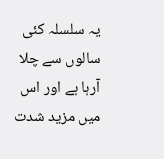یہ سلسلہ کئی سالوں سے چلا آرہا ہے اور اس میں مزید شدت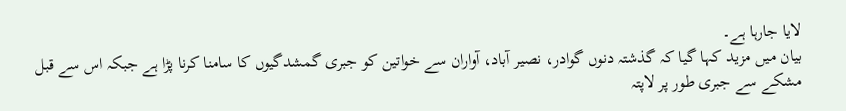لایا جارہا ہے۔
بیان میں مزید کہا گیا کہ گذشتہ دنوں گوادر، نصیر آباد، آواران سے خواتین کو جبری گمشدگیوں کا سامنا کرنا پڑا ہے جبکہ اس سے قبل مشکے سے جبری طور پر لاپتہ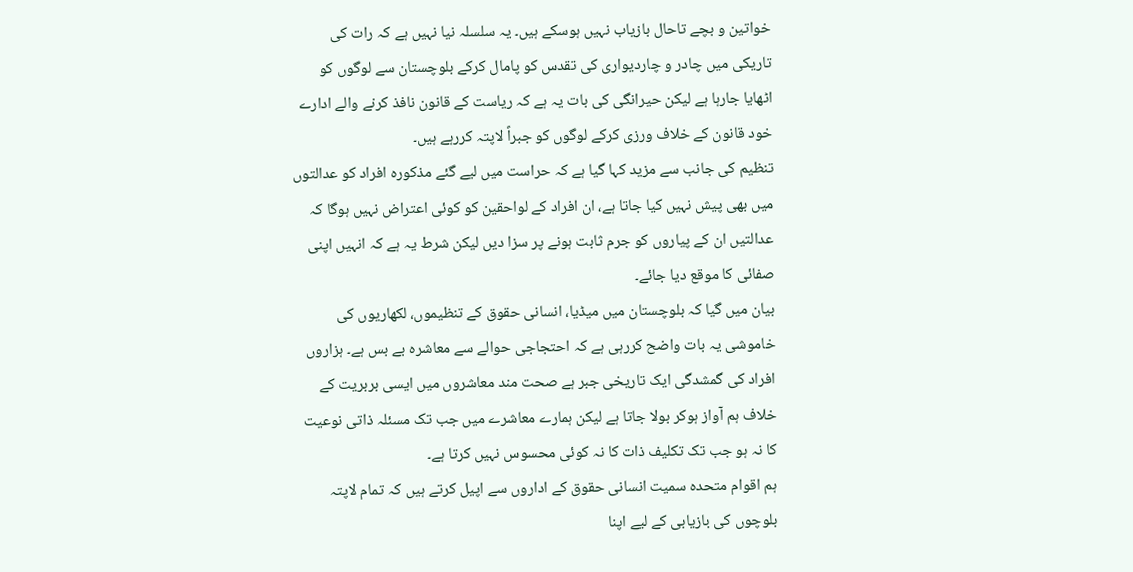خواتین و بچے تاحال بازیاب نہیں ہوسکے ہیں۔ یہ سلسلہ نیا نہیں ہے کہ رات کی تاریکی میں چادر و چاردیواری کی تقدس کو پامال کرکے بلوچستان سے لوگوں کو اٹھایا جارہا ہے لیکن حیرانگی کی بات یہ ہے کہ ریاست کے قانون نافذ کرنے والے ادارے خود قانون کے خلاف ورزی کرکے لوگوں کو جبراً لاپتہ کررہے ہیں۔
تنظیم کی جانب سے مزید کہا گیا ہے کہ حراست میں لیے گئے مذکورہ افراد کو عدالتوں میں بھی پیش نہیں کیا جاتا ہے، ان افراد کے لواحقین کو کوئی اعتراض نہیں ہوگا کہ عدالتیں ان کے پیاروں کو جرم ثابت ہونے پر سزا دیں لیکن شرط یہ ہے کہ انہیں اپنی صفائی کا موقع دیا جائے۔
بیان میں گیا کہ بلوچستان میں میڈیا، انسانی حقوق کے تنظیموں، لکھاریوں کی خاموشی یہ بات واضح کررہی ہے کہ احتجاجی حوالے سے معاشرہ بے بس ہے۔ ہزاروں افراد کی گمشدگی ایک تاریخی جبر ہے صحت مند معاشروں میں ایسی بربریت کے خلاف ہم آواز ہوکر بولا جاتا ہے لیکن ہمارے معاشرے میں جب تک مسئلہ ذاتی نوعیت کا نہ ہو جب تک تکلیف ذات کا نہ کوئی محسوس نہیں کرتا ہے۔
ہم اقوام متحدہ سمیت انسانی حقوق کے اداروں سے اپیل کرتے ہیں کہ تمام لاپتہ بلوچوں کی بازیابی کے لیے اپنا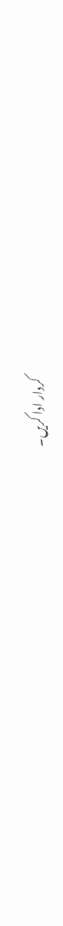کردار ادا کریں۔